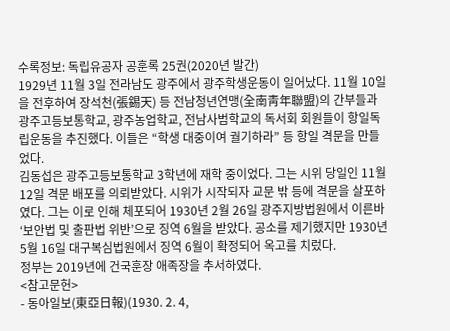수록정보: 독립유공자 공훈록 25권(2020년 발간)
1929년 11월 3일 전라남도 광주에서 광주학생운동이 일어났다. 11월 10일을 전후하여 장석천(張錫天) 등 전남청년연맹(全南靑年聯盟)의 간부들과 광주고등보통학교, 광주농업학교, 전남사범학교의 독서회 회원들이 항일독립운동을 추진했다. 이들은 “학생 대중이여 궐기하라” 등 항일 격문을 만들었다.
김동섭은 광주고등보통학교 3학년에 재학 중이었다. 그는 시위 당일인 11월 12일 격문 배포를 의뢰받았다. 시위가 시작되자 교문 밖 등에 격문을 살포하였다. 그는 이로 인해 체포되어 1930년 2월 26일 광주지방법원에서 이른바 ‘보안법 및 출판법 위반’으로 징역 6월을 받았다. 공소를 제기했지만 1930년 5월 16일 대구복심법원에서 징역 6월이 확정되어 옥고를 치렀다.
정부는 2019년에 건국훈장 애족장을 추서하였다.
<참고문헌>
- 동아일보(東亞日報)(1930. 2. 4,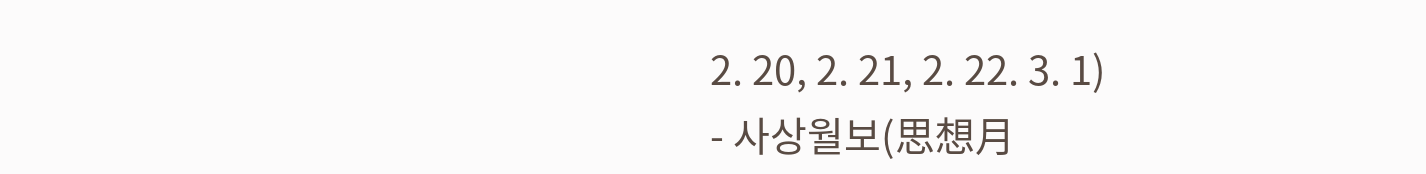2. 20, 2. 21, 2. 22. 3. 1)
- 사상월보(思想月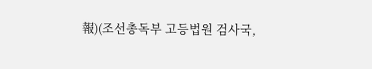報)(조선총독부 고등법원 검사국,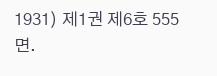1931) 제1권 제6호 555면.